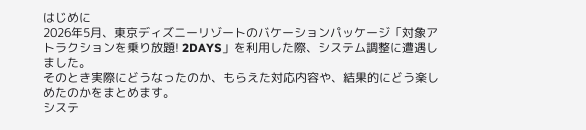はじめに
2026年5月、東京ディズニーリゾートのバケーションパッケージ「対象アトラクションを乗り放題! 2DAYS」を利用した際、システム調整に遭遇しました。
そのとき実際にどうなったのか、もらえた対応内容や、結果的にどう楽しめたのかをまとめます。
システ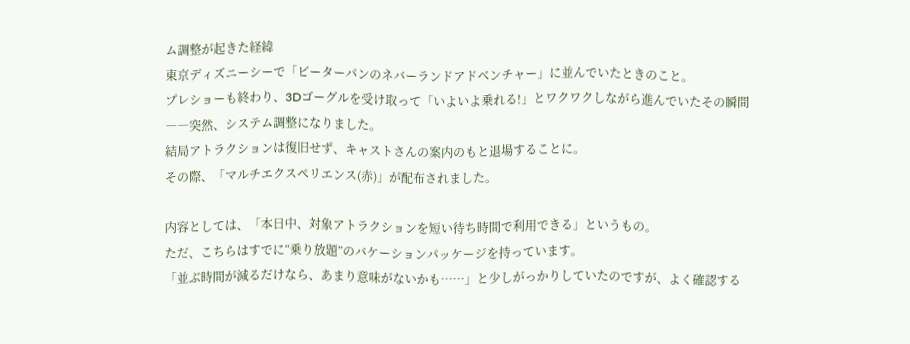ム調整が起きた経緯
東京ディズニーシーで「ピーターパンのネバーランドアドベンチャー」に並んでいたときのこと。
プレショーも終わり、3Dゴーグルを受け取って「いよいよ乗れる!」とワクワクしながら進んでいたその瞬間――突然、システム調整になりました。
結局アトラクションは復旧せず、キャストさんの案内のもと退場することに。
その際、「マルチエクスペリエンス(赤)」が配布されました。

内容としては、「本日中、対象アトラクションを短い待ち時間で利用できる」というもの。
ただ、こちらはすでに“乗り放題”のバケーションパッケージを持っています。
「並ぶ時間が減るだけなら、あまり意味がないかも……」と少しがっかりしていたのですが、よく確認する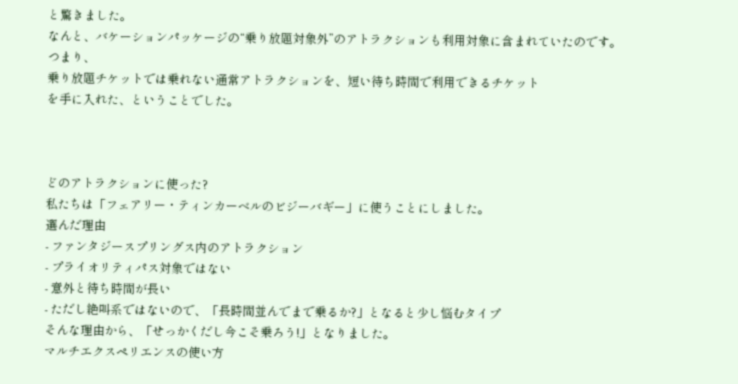と驚きました。
なんと、バケーションパッケージの“乗り放題対象外”のアトラクションも利用対象に含まれていたのです。
つまり、
乗り放題チケットでは乗れない通常アトラクションを、短い待ち時間で利用できるチケット
を手に入れた、ということでした。



どのアトラクションに使った?
私たちは「フェアリー・ティンカーベルのビジーバギー」に使うことにしました。
選んだ理由
- ファンタジースプリングス内のアトラクション
- プライオリティパス対象ではない
- 意外と待ち時間が長い
- ただし絶叫系ではないので、「長時間並んでまで乗るか?」となると少し悩むタイプ
そんな理由から、「せっかくだし今こそ乗ろう!」となりました。
マルチエクスペリエンスの使い方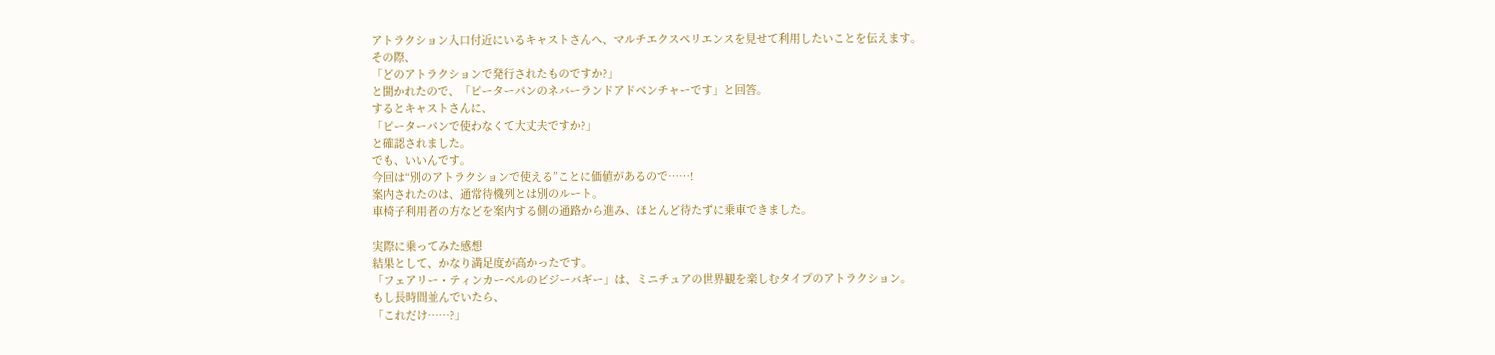アトラクション入口付近にいるキャストさんへ、マルチエクスペリエンスを見せて利用したいことを伝えます。
その際、
「どのアトラクションで発行されたものですか?」
と聞かれたので、「ピーターパンのネバーランドアドベンチャーです」と回答。
するとキャストさんに、
「ピーターパンで使わなくて大丈夫ですか?」
と確認されました。
でも、いいんです。
今回は“別のアトラクションで使える”ことに価値があるので……!
案内されたのは、通常待機列とは別のルート。
車椅子利用者の方などを案内する側の通路から進み、ほとんど待たずに乗車できました。

実際に乗ってみた感想
結果として、かなり満足度が高かったです。
「フェアリー・ティンカーベルのビジーバギー」は、ミニチュアの世界観を楽しむタイプのアトラクション。
もし長時間並んでいたら、
「これだけ……?」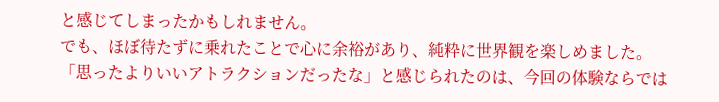と感じてしまったかもしれません。
でも、ほぼ待たずに乗れたことで心に余裕があり、純粋に世界観を楽しめました。
「思ったよりいいアトラクションだったな」と感じられたのは、今回の体験ならでは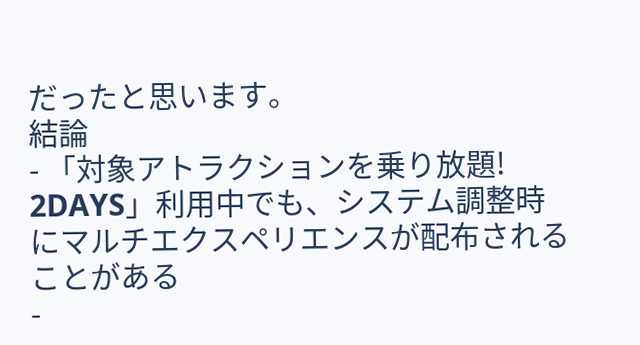だったと思います。
結論
- 「対象アトラクションを乗り放題! 2DAYS」利用中でも、システム調整時にマルチエクスペリエンスが配布されることがある
-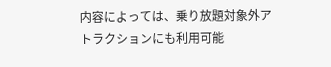内容によっては、乗り放題対象外アトラクションにも利用可能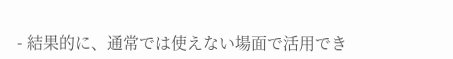- 結果的に、通常では使えない場面で活用でき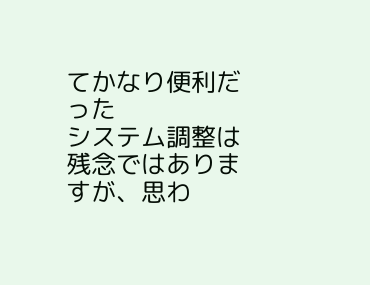てかなり便利だった
システム調整は残念ではありますが、思わ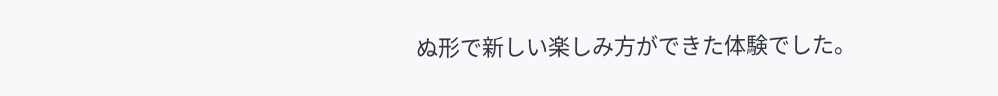ぬ形で新しい楽しみ方ができた体験でした。